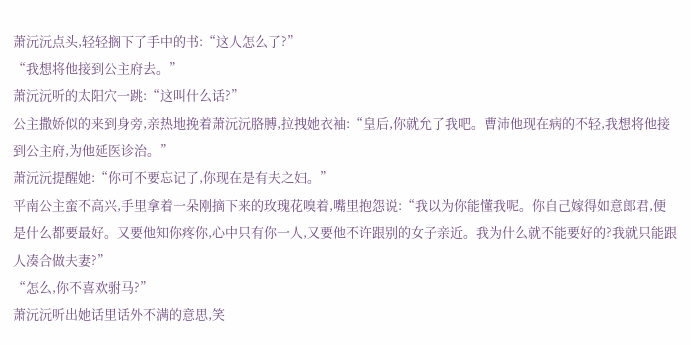萧沅沅点头,轻轻搁下了手中的书:“这人怎么了?”
“我想将他接到公主府去。”
萧沅沅听的太阳穴一跳:“这叫什么话?”
公主撒娇似的来到身旁,亲热地挽着萧沅沅胳膊,拉拽她衣袖:“皇后,你就允了我吧。曹沛他现在病的不轻,我想将他接到公主府,为他延医诊治。”
萧沅沅提醒她:“你可不要忘记了,你现在是有夫之妇。”
平南公主蛮不高兴,手里拿着一朵刚摘下来的玫瑰花嗅着,嘴里抱怨说:“我以为你能懂我呢。你自己嫁得如意郎君,便是什么都要最好。又要他知你疼你,心中只有你一人,又要他不许跟别的女子亲近。我为什么就不能要好的?我就只能跟人凑合做夫妻?”
“怎么,你不喜欢驸马?”
萧沅沅听出她话里话外不满的意思,笑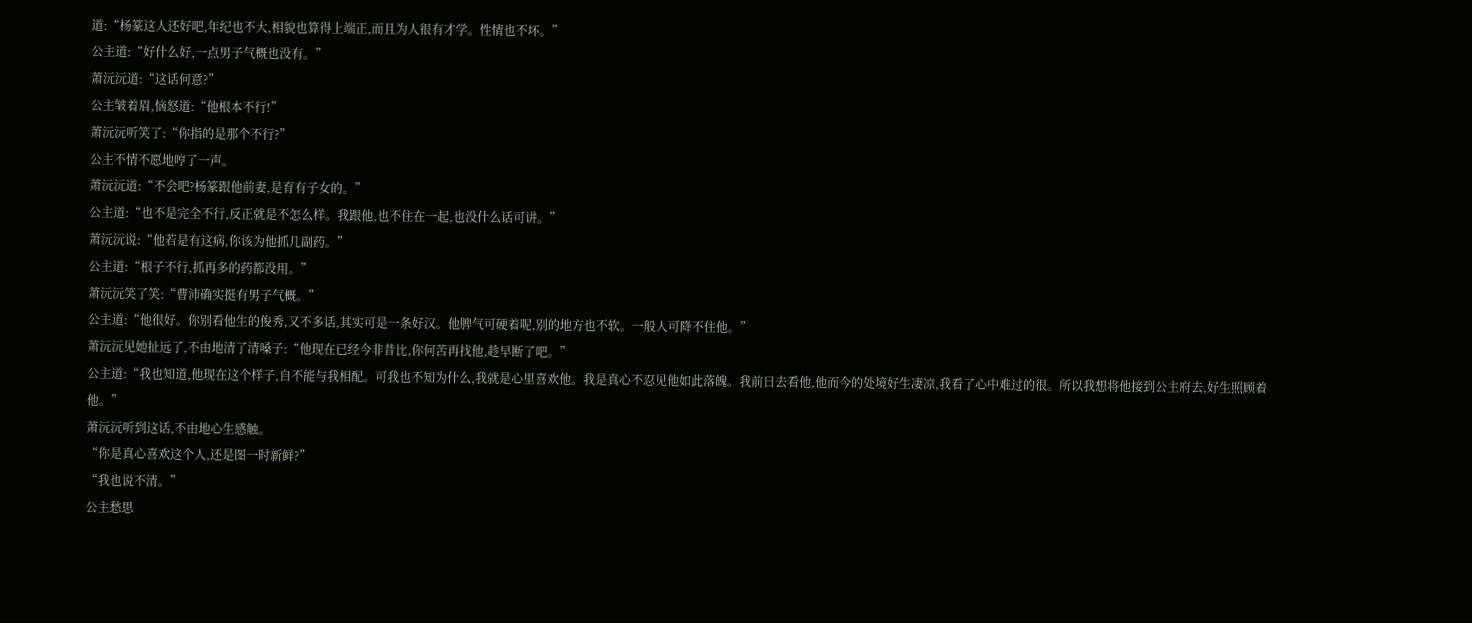道:“杨篆这人还好吧,年纪也不大,相貌也算得上端正,而且为人很有才学。性情也不坏。”
公主道:“好什么好,一点男子气概也没有。”
萧沅沅道:“这话何意?”
公主皱着眉,恼怒道:“他根本不行!”
萧沅沅听笑了:“你指的是那个不行?”
公主不情不愿地哼了一声。
萧沅沅道:“不会吧?杨篆跟他前妻,是育有子女的。”
公主道:“也不是完全不行,反正就是不怎么样。我跟他,也不住在一起,也没什么话可讲。”
萧沅沅说:“他若是有这病,你该为他抓几副药。”
公主道:“根子不行,抓再多的药都没用。”
萧沅沅笑了笑:“曹沛确实挺有男子气概。”
公主道:“他很好。你别看他生的俊秀,又不多话,其实可是一条好汉。他脾气可硬着呢,别的地方也不软。一般人可降不住他。”
萧沅沅见她扯远了,不由地清了清嗓子:“他现在已经今非昔比,你何苦再找他,趁早断了吧。”
公主道:“我也知道,他现在这个样子,自不能与我相配。可我也不知为什么,我就是心里喜欢他。我是真心不忍见他如此落魄。我前日去看他,他而今的处境好生凄凉,我看了心中难过的很。所以我想将他接到公主府去,好生照顾着他。”
萧沅沅听到这话,不由地心生感触。
“你是真心喜欢这个人,还是图一时新鲜?”
“我也说不清。”
公主愁思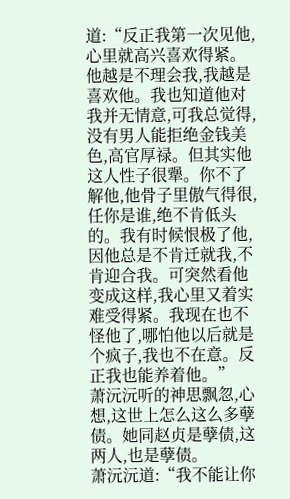道:“反正我第一次见他,心里就高兴喜欢得紧。他越是不理会我,我越是喜欢他。我也知道他对我并无情意,可我总觉得,没有男人能拒绝金钱美色,高官厚禄。但其实他这人性子很犟。你不了解他,他骨子里傲气得很,任你是谁,绝不肯低头的。我有时候恨极了他,因他总是不肯迁就我,不肯迎合我。可突然看他变成这样,我心里又着实难受得紧。我现在也不怪他了,哪怕他以后就是个疯子,我也不在意。反正我也能养着他。”
萧沅沅听的神思飘忽,心想,这世上怎么这么多孽债。她同赵贞是孽债,这两人,也是孽债。
萧沅沅道:“我不能让你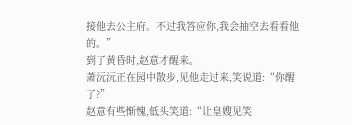接他去公主府。不过我答应你,我会抽空去看看他的。”
到了黄昏时,赵意才醒来。
萧沅沅正在园中散步,见他走过来,笑说道:“你醒了?”
赵意有些惭愧,低头笑道:“让皇嫂见笑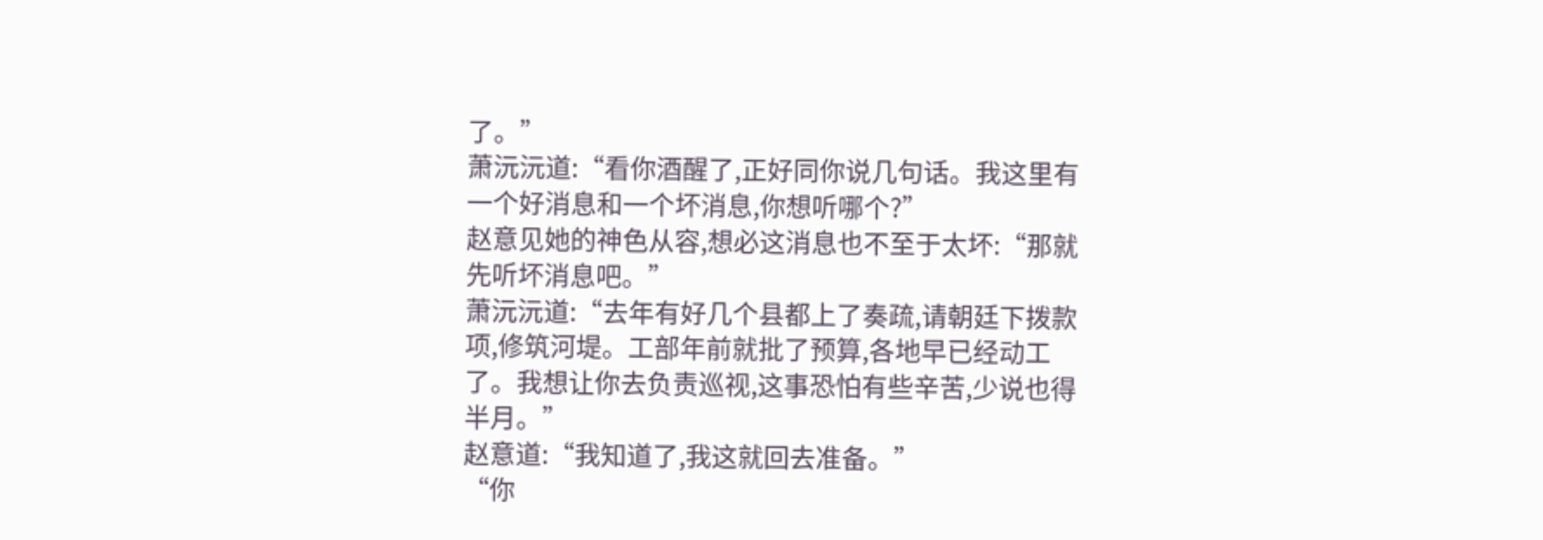了。”
萧沅沅道:“看你酒醒了,正好同你说几句话。我这里有一个好消息和一个坏消息,你想听哪个?”
赵意见她的神色从容,想必这消息也不至于太坏:“那就先听坏消息吧。”
萧沅沅道:“去年有好几个县都上了奏疏,请朝廷下拨款项,修筑河堤。工部年前就批了预算,各地早已经动工了。我想让你去负责巡视,这事恐怕有些辛苦,少说也得半月。”
赵意道:“我知道了,我这就回去准备。”
“你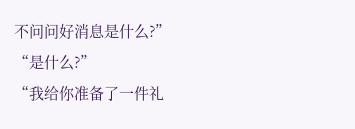不问问好消息是什么?”
“是什么?”
“我给你准备了一件礼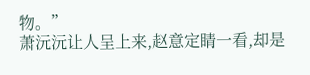物。”
萧沅沅让人呈上来,赵意定睛一看,却是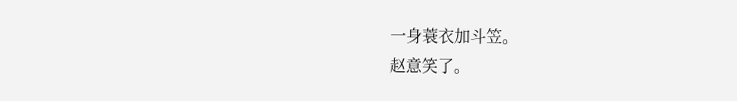一身蓑衣加斗笠。
赵意笑了。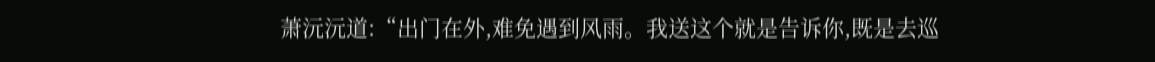萧沅沅道:“出门在外,难免遇到风雨。我送这个就是告诉你,既是去巡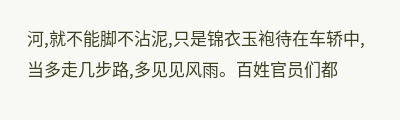河,就不能脚不沾泥,只是锦衣玉袍待在车轿中,当多走几步路,多见见风雨。百姓官员们都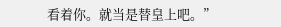看着你。就当是替皇上吧。”